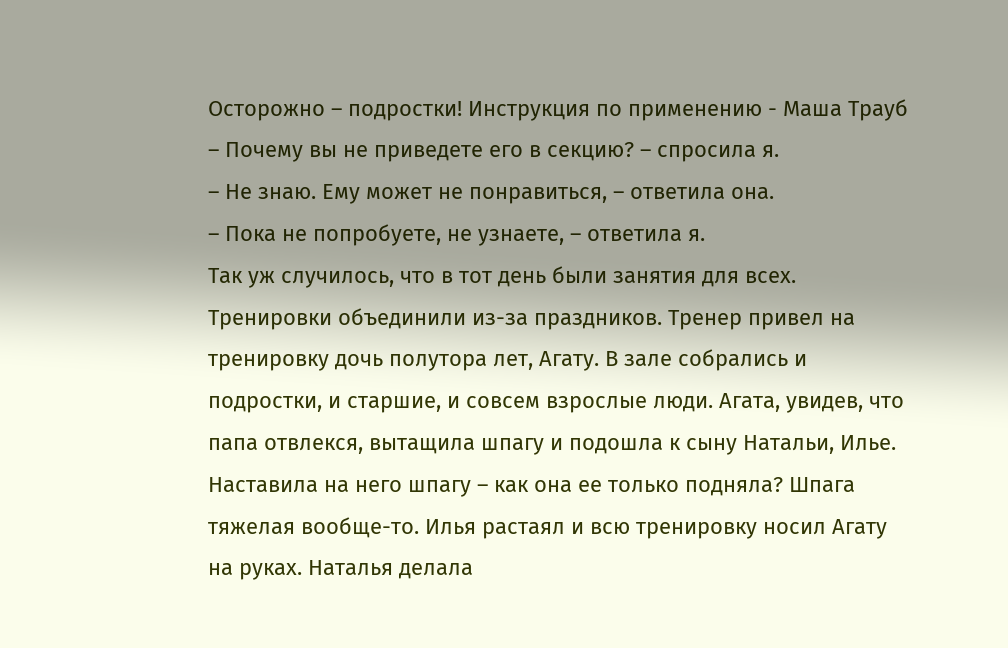Осторожно – подростки! Инструкция по применению - Маша Трауб
– Почему вы не приведете его в секцию? – спросила я.
– Не знаю. Ему может не понравиться, – ответила она.
– Пока не попробуете, не узнаете, – ответила я.
Так уж случилось, что в тот день были занятия для всех. Тренировки объединили из-за праздников. Тренер привел на тренировку дочь полутора лет, Агату. В зале собрались и подростки, и старшие, и совсем взрослые люди. Агата, увидев, что папа отвлекся, вытащила шпагу и подошла к сыну Натальи, Илье. Наставила на него шпагу – как она ее только подняла? Шпага тяжелая вообще-то. Илья растаял и всю тренировку носил Агату на руках. Наталья делала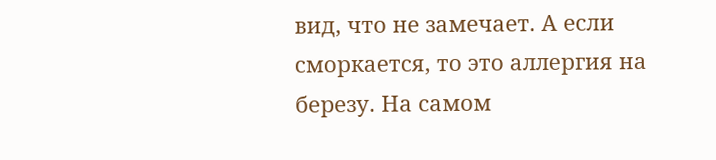вид, что не замечает. А если сморкается, то это аллергия на березу. На самом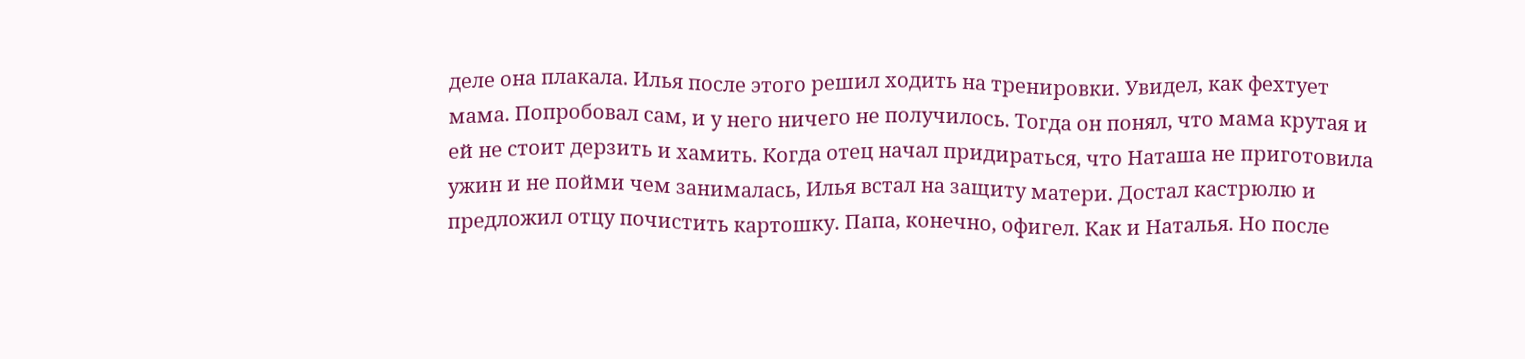деле она плакала. Илья после этого решил ходить на тренировки. Увидел, как фехтует мама. Попробовал сам, и у него ничего не получилось. Тогда он понял, что мама крутая и ей не стоит дерзить и хамить. Когда отец начал придираться, что Наташа не приготовила ужин и не пойми чем занималась, Илья встал на защиту матери. Достал кастрюлю и предложил отцу почистить картошку. Папа, конечно, офигел. Как и Наталья. Но после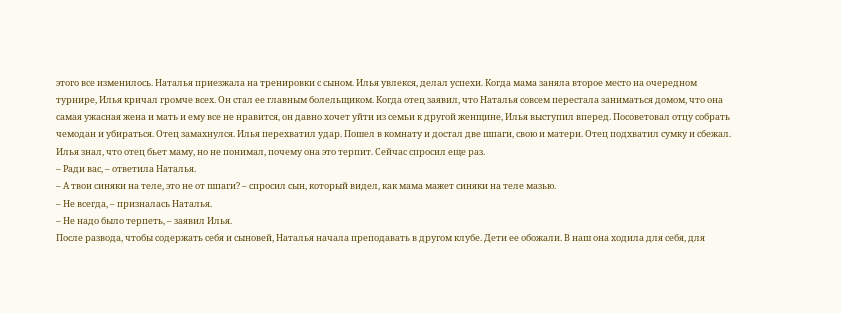этого все изменилось. Наталья приезжала на тренировки с сыном. Илья увлекся, делал успехи. Когда мама заняла второе место на очередном турнире, Илья кричал громче всех. Он стал ее главным болельщиком. Когда отец заявил, что Наталья совсем перестала заниматься домом, что она самая ужасная жена и мать и ему все не нравится, он давно хочет уйти из семьи к другой женщине, Илья выступил вперед. Посоветовал отцу собрать чемодан и убираться. Отец замахнулся. Илья перехватил удар. Пошел в комнату и достал две шпаги, свою и матери. Отец подхватил сумку и сбежал. Илья знал, что отец бьет маму, но не понимал, почему она это терпит. Сейчас спросил еще раз.
– Ради вас, – ответила Наталья.
– А твои синяки на теле, это не от шпаги? – спросил сын, который видел, как мама мажет синяки на теле мазью.
– Не всегда, – призналась Наталья.
– Не надо было терпеть, – заявил Илья.
После развода, чтобы содержать себя и сыновей, Наталья начала преподавать в другом клубе. Дети ее обожали. В наш она ходила для себя, для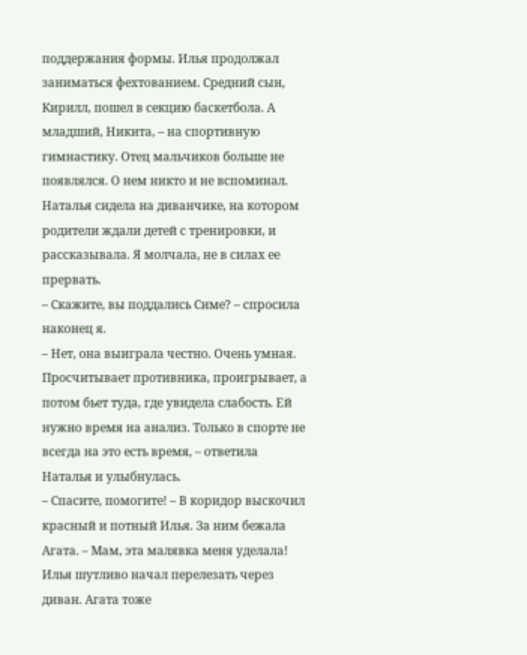поддержания формы. Илья продолжал заниматься фехтованием. Средний сын, Кирилл, пошел в секцию баскетбола. А младший, Никита, – на спортивную гимнастику. Отец мальчиков больше не появлялся. О нем никто и не вспоминал.
Наталья сидела на диванчике, на котором родители ждали детей с тренировки, и рассказывала. Я молчала, не в силах ее прервать.
– Скажите, вы поддались Симе? – спросила наконец я.
– Нет, она выиграла честно. Очень умная. Просчитывает противника, проигрывает, а потом бьет туда, где увидела слабость. Ей нужно время на анализ. Только в спорте не всегда на это есть время, – ответила Наталья и улыбнулась.
– Спасите, помогите! – В коридор выскочил красный и потный Илья. За ним бежала Агата. – Мам, эта малявка меня уделала!
Илья шутливо начал перелезать через диван. Агата тоже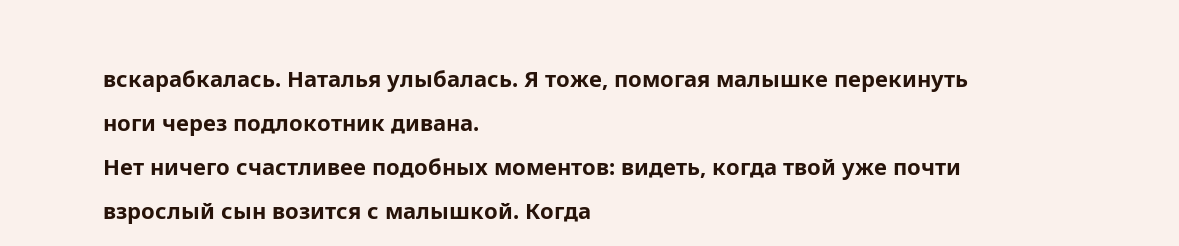вскарабкалась. Наталья улыбалась. Я тоже, помогая малышке перекинуть ноги через подлокотник дивана.
Нет ничего счастливее подобных моментов: видеть, когда твой уже почти взрослый сын возится с малышкой. Когда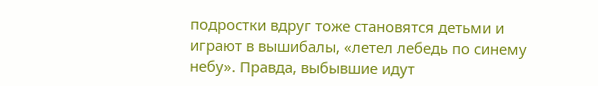подростки вдруг тоже становятся детьми и играют в вышибалы, «летел лебедь по синему небу». Правда, выбывшие идут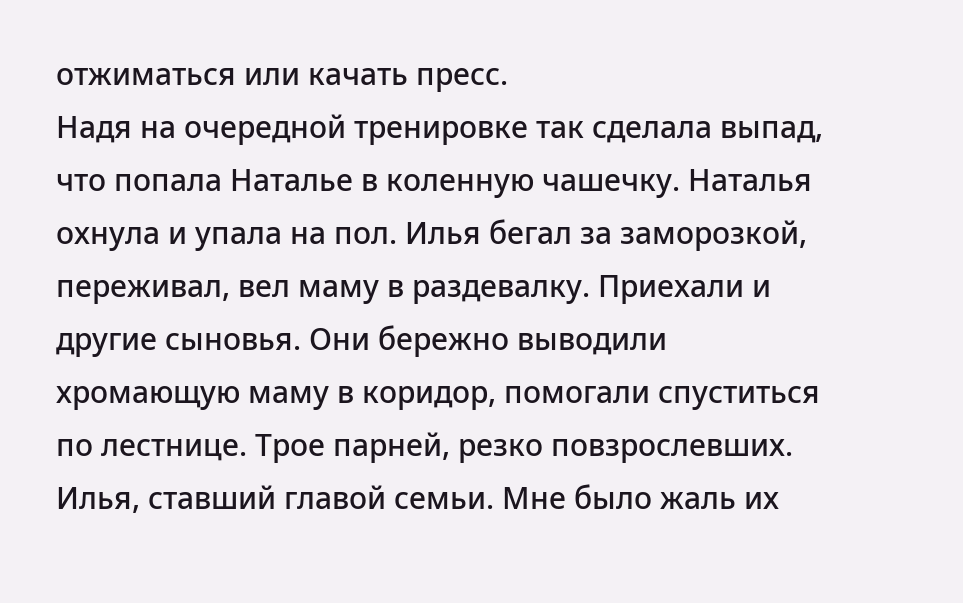отжиматься или качать пресс.
Надя на очередной тренировке так сделала выпад, что попала Наталье в коленную чашечку. Наталья охнула и упала на пол. Илья бегал за заморозкой, переживал, вел маму в раздевалку. Приехали и другие сыновья. Они бережно выводили хромающую маму в коридор, помогали спуститься по лестнице. Трое парней, резко повзрослевших. Илья, ставший главой семьи. Мне было жаль их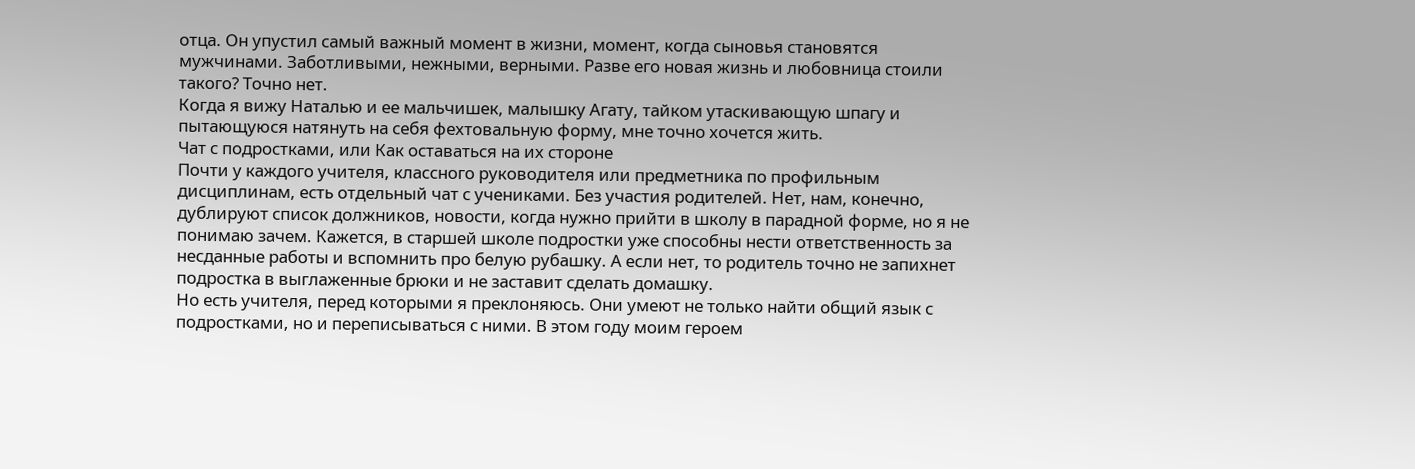отца. Он упустил самый важный момент в жизни, момент, когда сыновья становятся мужчинами. Заботливыми, нежными, верными. Разве его новая жизнь и любовница стоили такого? Точно нет.
Когда я вижу Наталью и ее мальчишек, малышку Агату, тайком утаскивающую шпагу и пытающуюся натянуть на себя фехтовальную форму, мне точно хочется жить.
Чат с подростками, или Как оставаться на их стороне
Почти у каждого учителя, классного руководителя или предметника по профильным дисциплинам, есть отдельный чат с учениками. Без участия родителей. Нет, нам, конечно, дублируют список должников, новости, когда нужно прийти в школу в парадной форме, но я не понимаю зачем. Кажется, в старшей школе подростки уже способны нести ответственность за несданные работы и вспомнить про белую рубашку. А если нет, то родитель точно не запихнет подростка в выглаженные брюки и не заставит сделать домашку.
Но есть учителя, перед которыми я преклоняюсь. Они умеют не только найти общий язык с подростками, но и переписываться с ними. В этом году моим героем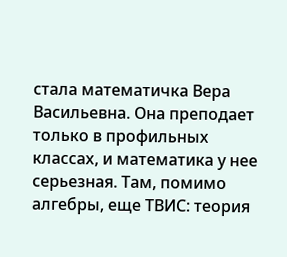стала математичка Вера Васильевна. Она преподает только в профильных классах, и математика у нее серьезная. Там, помимо алгебры, еще ТВИС: теория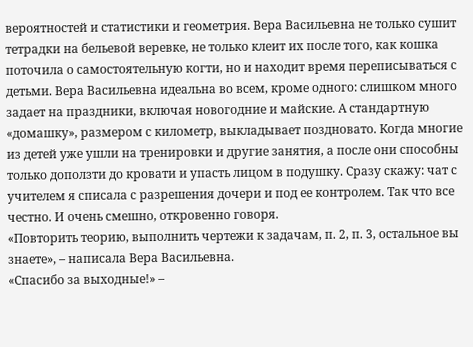вероятностей и статистики и геометрия. Вера Васильевна не только сушит тетрадки на бельевой веревке, не только клеит их после того, как кошка поточила о самостоятельную когти, но и находит время переписываться с детьми. Вера Васильевна идеальна во всем, кроме одного: слишком много задает на праздники, включая новогодние и майские. А стандартную «домашку», размером с километр, выкладывает поздновато. Когда многие из детей уже ушли на тренировки и другие занятия, а после они способны только доползти до кровати и упасть лицом в подушку. Сразу скажу: чат с учителем я списала с разрешения дочери и под ее контролем. Так что все честно. И очень смешно, откровенно говоря.
«Повторить теорию, выполнить чертежи к задачам, п. 2, п. 3, остальное вы знаете», – написала Вера Васильевна.
«Спасибо за выходные!» –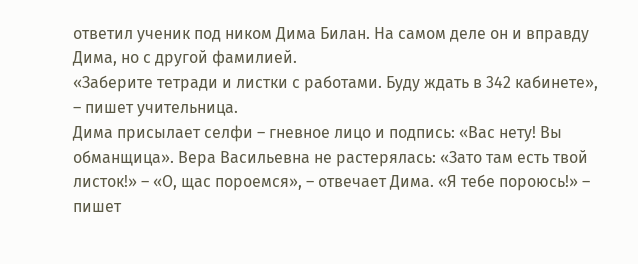ответил ученик под ником Дима Билан. На самом деле он и вправду Дима, но с другой фамилией.
«Заберите тетради и листки с работами. Буду ждать в 342 кабинете», – пишет учительница.
Дима присылает селфи – гневное лицо и подпись: «Вас нету! Вы обманщица». Вера Васильевна не растерялась: «Зато там есть твой листок!» – «О, щас пороемся», – отвечает Дима. «Я тебе пороюсь!» – пишет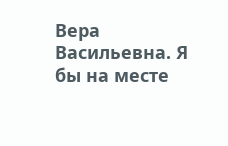Вера Васильевна. Я бы на месте